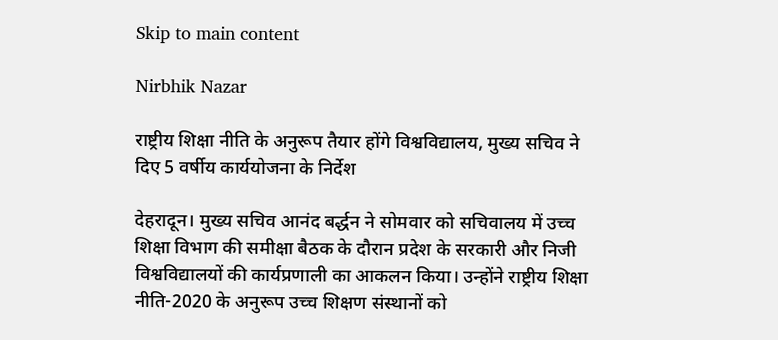Skip to main content

Nirbhik Nazar

राष्ट्रीय शिक्षा नीति के अनुरूप तैयार होंगे विश्वविद्यालय, मुख्य सचिव ने दिए 5 वर्षीय कार्ययोजना के निर्देश

देहरादून। मुख्य सचिव आनंद बर्द्धन ने सोमवार को सचिवालय में उच्च शिक्षा विभाग की समीक्षा बैठक के दौरान प्रदेश के सरकारी और निजी विश्वविद्यालयों की कार्यप्रणाली का आकलन किया। उन्होंने राष्ट्रीय शिक्षा नीति-2020 के अनुरूप उच्च शिक्षण संस्थानों को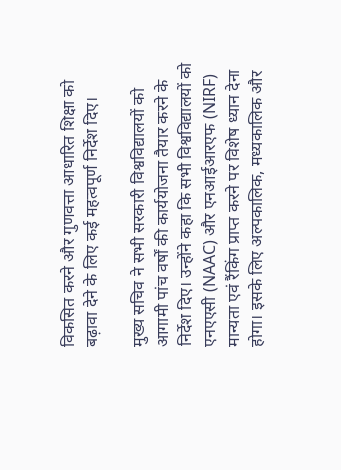विकसित करने और गुणवत्ता आधारित शिक्षा को बढ़ावा देने के लिए कई महत्वपूर्ण निर्देश दिए।

मुख्य सचिव ने सभी सरकारी विश्वविद्यालयों को आगामी पांच वर्षों की कार्ययोजना तैयार करने के निर्देश दिए। उन्होंने कहा कि सभी विश्वविद्यालयों को एनएएसी (NAAC) और एनआईआरएफ (NIRF) मान्यता एवं रैंकिंग प्राप्त करने पर विशेष ध्यान देना होगा। इसके लिए अल्पकालिक, मध्यकालिक और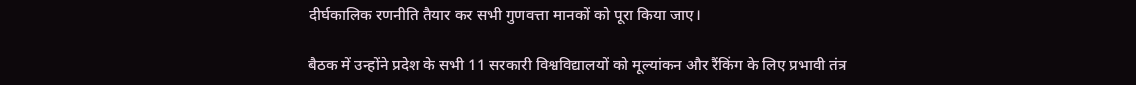दीर्घकालिक रणनीति तैयार कर सभी गुणवत्ता मानकों को पूरा किया जाए।

बैठक में उन्होंने प्रदेश के सभी 11 सरकारी विश्वविद्यालयों को मूल्यांकन और रैंकिंग के लिए प्रभावी तंत्र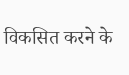विकसित करने के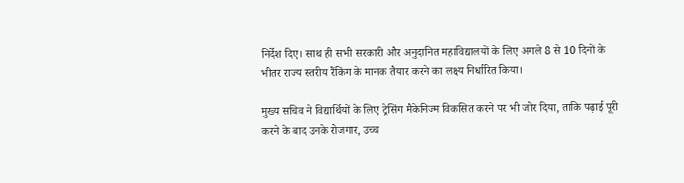निर्देश दिए। साथ ही सभी सरकारी और अनुदानित महाविद्यालयों के लिए अगले 8 से 10 दिनों के भीतर राज्य स्तरीय रैंकिंग के मानक तैयार करने का लक्ष्य निर्धारित किया।

मुख्य सचिव ने विद्यार्थियों के लिए ट्रेसिंग मैकेनिज्म विकसित करने पर भी जोर दिया, ताकि पढ़ाई पूरी करने के बाद उनके रोजगार, उच्च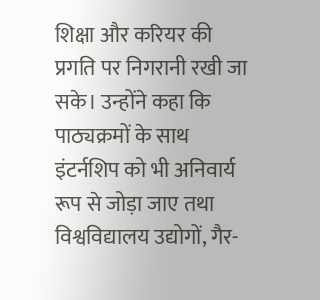शिक्षा और करियर की प्रगति पर निगरानी रखी जा सके। उन्होंने कहा कि पाठ्यक्रमों के साथ इंटर्नशिप को भी अनिवार्य रूप से जोड़ा जाए तथा विश्वविद्यालय उद्योगों, गैर-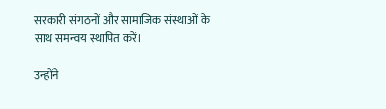सरकारी संगठनों और सामाजिक संस्थाओं के साथ समन्वय स्थापित करें।

उन्होंने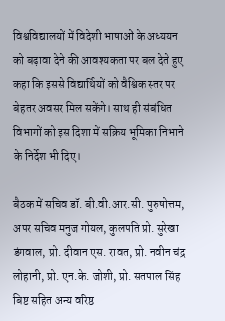विश्वविद्यालयों में विदेशी भाषाओं के अध्ययन को बढ़ावा देने की आवश्यकता पर बल देते हुए कहा कि इससे विद्यार्थियों को वैश्विक स्तर पर बेहतर अवसर मिल सकेंगे। साथ ही संबंधित विभागों को इस दिशा में सक्रिय भूमिका निभाने के निर्देश भी दिए।

बैठक में सचिव डॉ. बी.वी.आर.सी. पुरुषोत्तम, अपर सचिव मनुज गोयल, कुलपति प्रो. सुरेखा डंगवाल, प्रो. दीवान एस. रावत, प्रो. नवीन चंद्र लोहानी, प्रो. एन.के. जोशी, प्रो. सतपाल सिंह बिष्ट सहित अन्य वरिष्ठ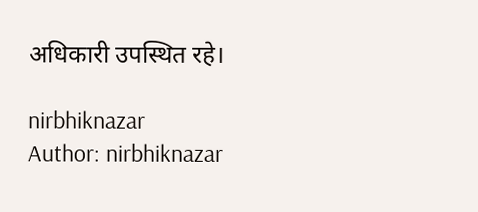अधिकारी उपस्थित रहे।

nirbhiknazar
Author: nirbhiknazar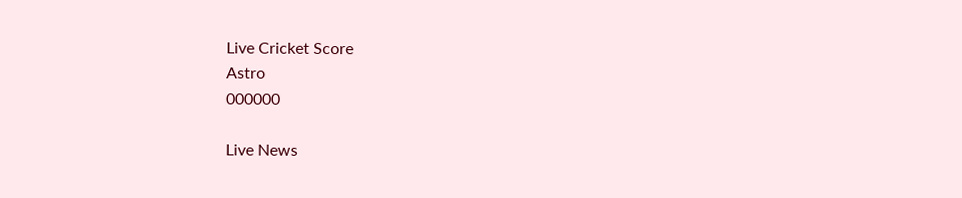Live Cricket Score
Astro
000000

Live News